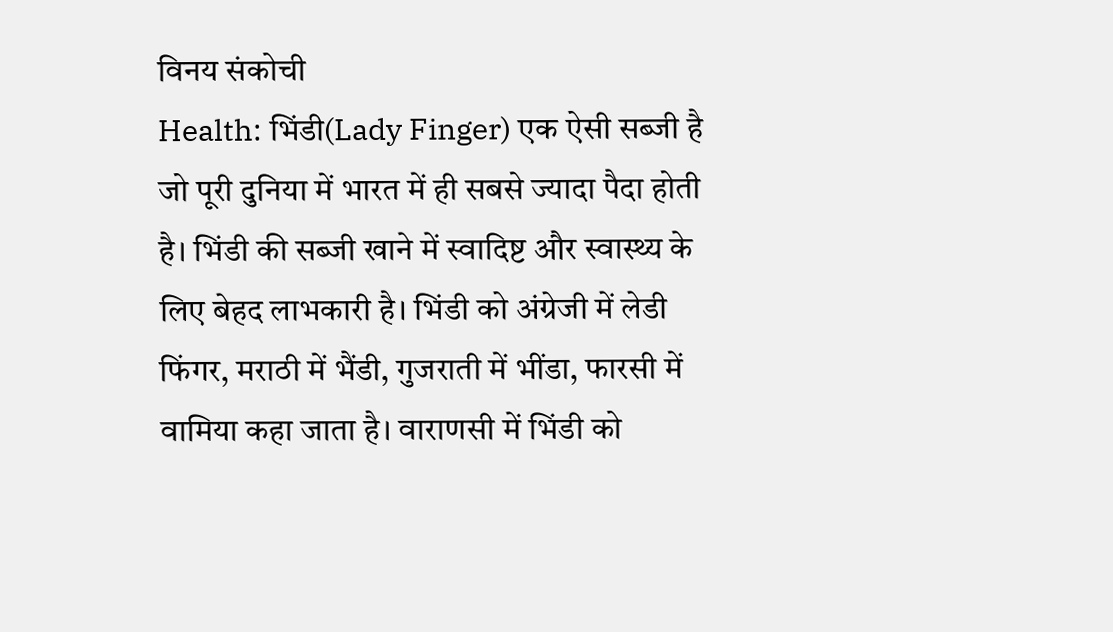विनय संकोची
Health: भिंडी(Lady Finger) एक ऐसी सब्जी है जो पूरी दुनिया में भारत में ही सबसे ज्यादा पैदा होती है। भिंडी की सब्जी खाने में स्वादिष्ट और स्वास्थ्य के लिए बेहद लाभकारी है। भिंडी को अंग्रेजी में लेडी फिंगर, मराठी में भैंडी, गुजराती में भींडा, फारसी में वामिया कहा जाता है। वाराणसी में भिंडी को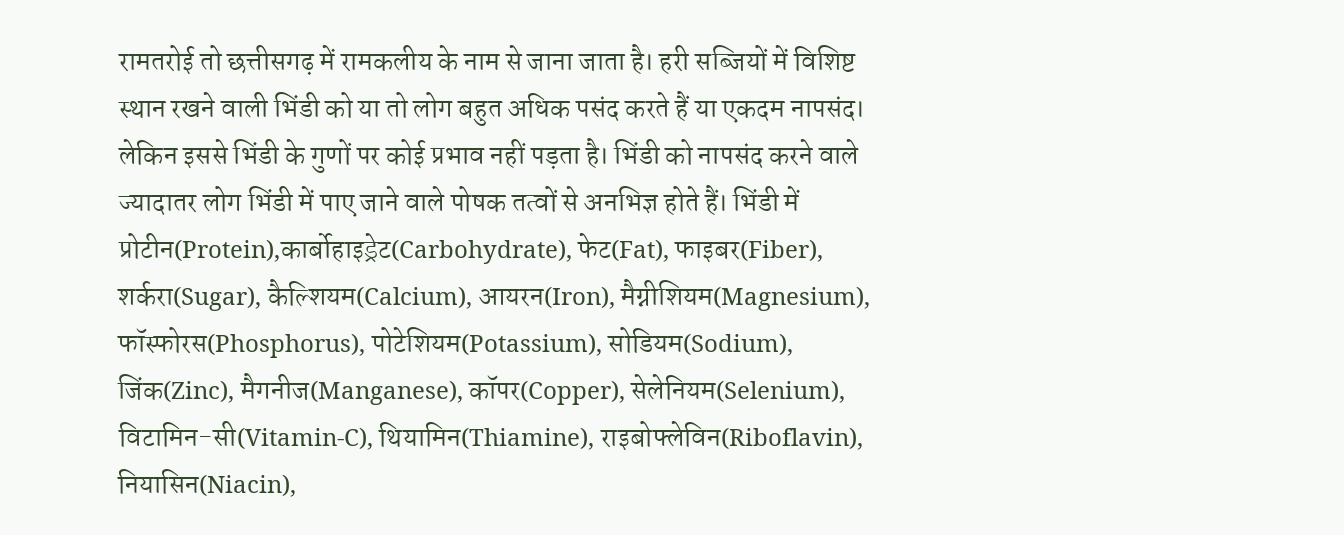रामतरोई तो छत्तीसगढ़ में रामकलीय के नाम से जाना जाता है। हरी सब्जियों में विशिष्ट स्थान रखने वाली भिंडी को या तो लोग बहुत अधिक पसंद करते हैं या एकदम नापसंद। लेकिन इससे भिंडी के गुणों पर कोई प्रभाव नहीं पड़ता है। भिंडी को नापसंद करने वाले ज्यादातर लोग भिंडी में पाए जाने वाले पोषक तत्वों से अनभिज्ञ होते हैं। भिंडी में प्रोटीन(Protein),कार्बोहाइड्रेट(Carbohydrate), फेट(Fat), फाइबर(Fiber), शर्करा(Sugar), कैल्शियम(Calcium), आयरन(Iron), मैग्नीशियम(Magnesium), फॉस्फोरस(Phosphorus), पोटेशियम(Potassium), सोडियम(Sodium), जिंक(Zinc), मैगनीज(Manganese), कॉपर(Copper), सेलेनियम(Selenium), विटामिन-सी(Vitamin-C), थियामिन(Thiamine), राइबोफ्लेविन(Riboflavin), नियासिन(Niacin),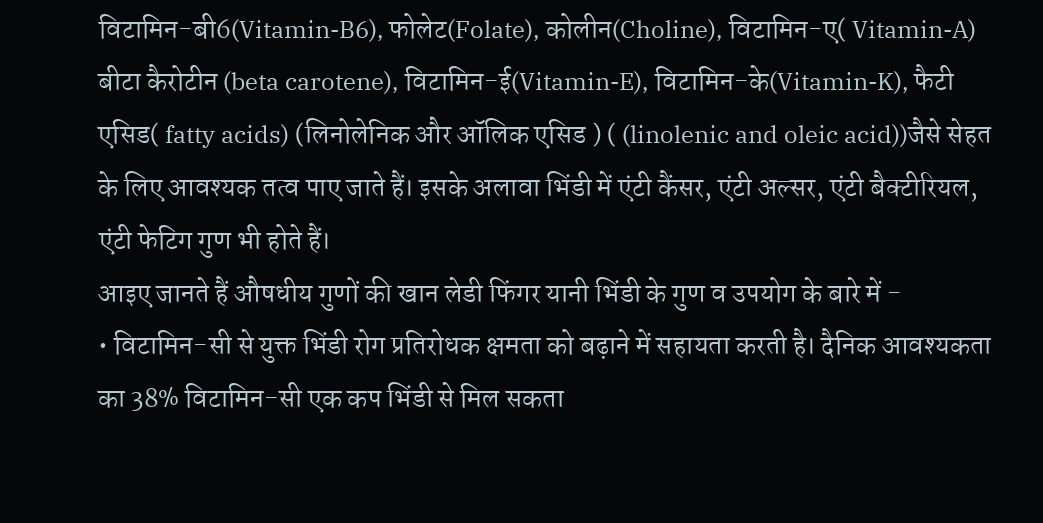विटामिन-बी6(Vitamin-B6), फोलेट(Folate), कोलीन(Choline), विटामिन-ए( Vitamin-A) बीटा कैरोटीन (beta carotene), विटामिन-ई(Vitamin-E), विटामिन-के(Vitamin-K), फैटी एसिड( fatty acids) (लिनोलेनिक और ऑलिक एसिड ) ( (linolenic and oleic acid))जैसे सेहत के लिए आवश्यक तत्व पाए जाते हैं। इसके अलावा भिंडी में एंटी कैंसर, एंटी अल्सर, एंटी बैक्टीरियल, एंटी फेटिग गुण भी होते हैं।
आइए जानते हैं औषधीय गुणों की खान लेडी फिंगर यानी भिंडी के गुण व उपयोग के बारे में -
• विटामिन-सी से युक्त भिंडी रोग प्रतिरोधक क्षमता को बढ़ाने में सहायता करती है। दैनिक आवश्यकता का 38% विटामिन-सी एक कप भिंडी से मिल सकता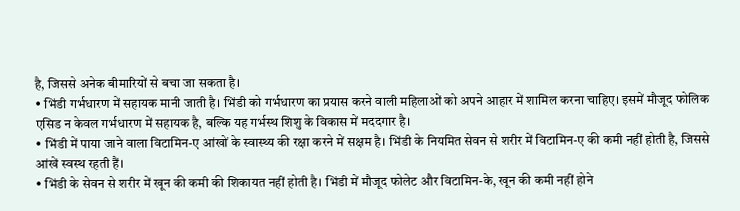है, जिससे अनेक बीमारियों से बचा जा सकता है।
• भिंडी गर्भधारण में सहायक मानी जाती है। भिंडी को गर्भधारण का प्रयास करने वाली महिलाओं को अपने आहार में शामिल करना चाहिए। इसमें मौजूद फोलिक एसिड न केवल गर्भधारण में सहायक है, बल्कि यह गर्भस्थ शिशु के विकास में मददगार है।
• भिंडी में पाया जाने वाला विटामिन-ए आंखों के स्वास्थ्य की रक्षा करने में सक्षम है। भिंडी के नियमित सेवन से शरीर में विटामिन-ए की कमी नहीं होती है, जिससे आंखें स्वस्थ रहती हैं।
• भिंडी के सेवन से शरीर में खून की कमी की शिकायत नहीं होती है। भिंडी में मौजूद फोलेट और विटामिन-के, खून की कमी नहीं होने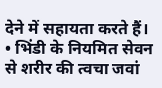देने में सहायता करते हैं।
• भिंडी के नियमित सेवन से शरीर की त्वचा जवां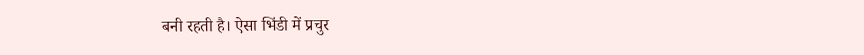बनी रहती है। ऐसा भिंडी में प्रचुर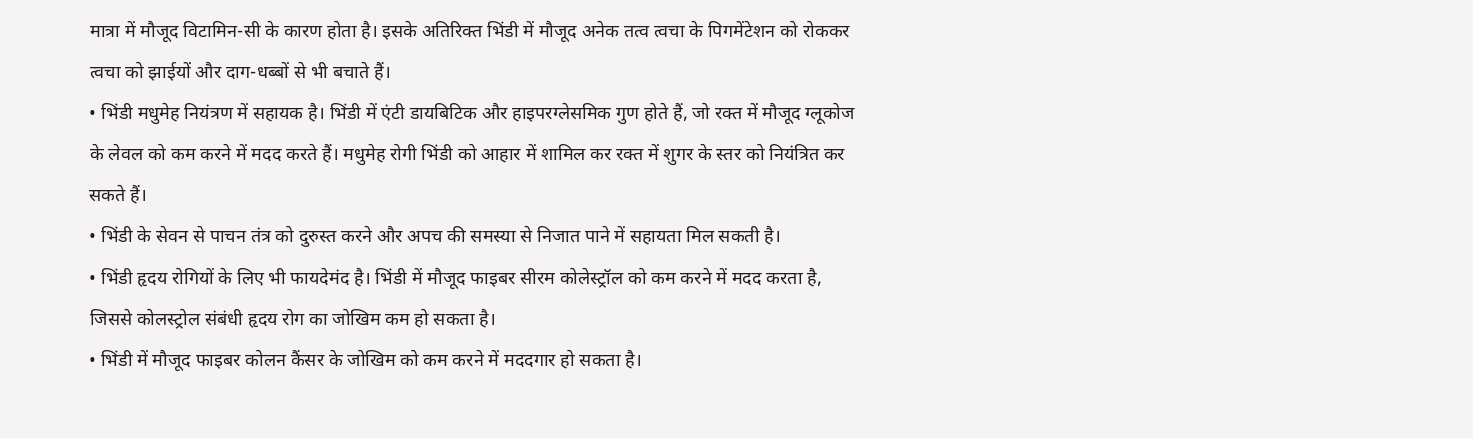मात्रा में मौजूद विटामिन-सी के कारण होता है। इसके अतिरिक्त भिंडी में मौजूद अनेक तत्व त्वचा के पिगमेंटेशन को रोककर त्वचा को झाईयों और दाग-धब्बों से भी बचाते हैं।
• भिंडी मधुमेह नियंत्रण में सहायक है। भिंडी में एंटी डायबिटिक और हाइपरग्लेसमिक गुण होते हैं, जो रक्त में मौजूद ग्लूकोज के लेवल को कम करने में मदद करते हैं। मधुमेह रोगी भिंडी को आहार में शामिल कर रक्त में शुगर के स्तर को नियंत्रित कर सकते हैं।
• भिंडी के सेवन से पाचन तंत्र को दुरुस्त करने और अपच की समस्या से निजात पाने में सहायता मिल सकती है।
• भिंडी हृदय रोगियों के लिए भी फायदेमंद है। भिंडी में मौजूद फाइबर सीरम कोलेस्ट्रॉल को कम करने में मदद करता है, जिससे कोलस्ट्रोल संबंधी हृदय रोग का जोखिम कम हो सकता है।
• भिंडी में मौजूद फाइबर कोलन कैंसर के जोखिम को कम करने में मददगार हो सकता है।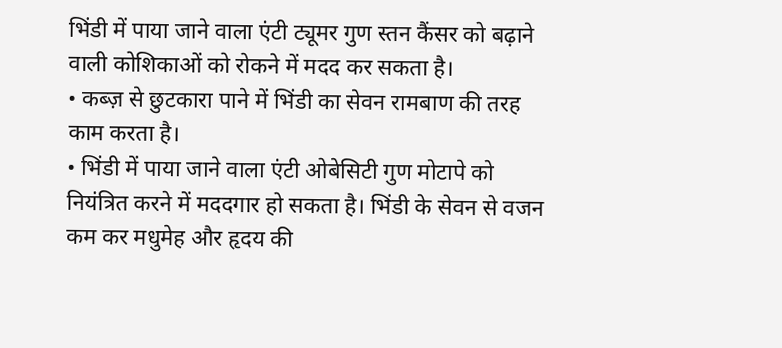भिंडी में पाया जाने वाला एंटी ट्यूमर गुण स्तन कैंसर को बढ़ाने वाली कोशिकाओं को रोकने में मदद कर सकता है।
• कब्ज़ से छुटकारा पाने में भिंडी का सेवन रामबाण की तरह काम करता है।
• भिंडी में पाया जाने वाला एंटी ओबेसिटी गुण मोटापे को नियंत्रित करने में मददगार हो सकता है। भिंडी के सेवन से वजन कम कर मधुमेह और हृदय की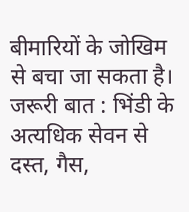बीमारियों के जोखिम से बचा जा सकता है।
जरूरी बात : भिंडी के अत्यधिक सेवन से दस्त, गैस,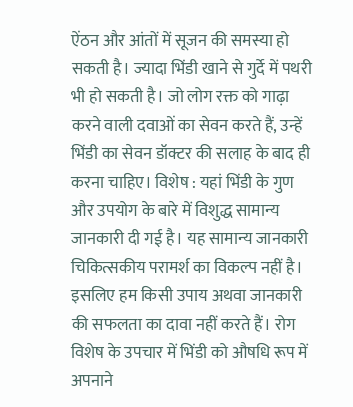ऐंठन और आंतों में सूजन की समस्या हो सकती है। ज्यादा भिंडी खाने से गुर्दे में पथरी भी हो सकती है। जो लोग रक्त को गाढ़ा करने वाली दवाओं का सेवन करते हैं, उन्हें भिंडी का सेवन डॉक्टर की सलाह के बाद ही करना चाहिए। विशेष : यहां भिंडी के गुण और उपयोग के बारे में विशुद्ध सामान्य जानकारी दी गई है। यह सामान्य जानकारी चिकित्सकीय परामर्श का विकल्प नहीं है। इसलिए हम किसी उपाय अथवा जानकारी की सफलता का दावा नहीं करते हैं। रोग विशेष के उपचार में भिंडी को औषधि रूप में अपनाने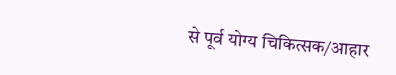से पूर्व योग्य चिकित्सक/आहार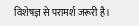विशेषज्ञ से परामर्श जरूरी है।